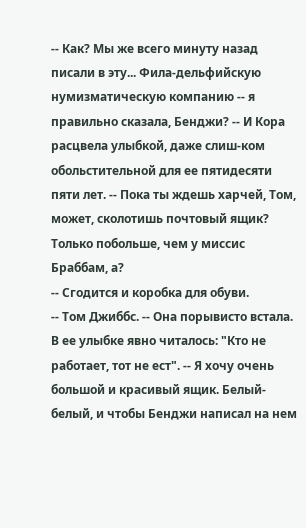-- Как? Мы же всего минуту назад писали в эту... Фила-дельфийскую нумизматическую компанию -- я правильно сказала, Бенджи? -- И Кора расцвела улыбкой, даже слиш-ком обольстительной для ее пятидесяти пяти лет. -- Пока ты ждешь харчей, Том, может, сколотишь почтовый ящик? Только побольше, чем у миссис Браббам, а?
-- Сгодится и коробка для обуви.
-- Том Джиббс. -- Она порывисто встала. В ее улыбке явно читалось: "Кто не работает, тот не ест". -- Я хочу очень большой и красивый ящик. Белый-белый, и чтобы Бенджи написал на нем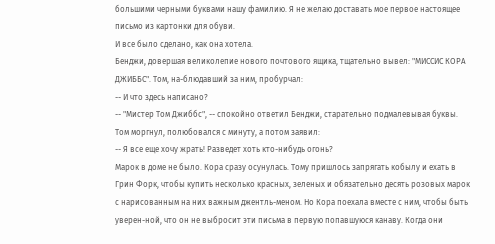большими черными буквами нашу фамилию. Я не желаю доставать мое первое настоящее письмо из картонки для обуви.
И все было сделано, как она хотела.
Бенджи, довершая великолепие нового почтового ящика, тщательно вывел: "МИССИС КОРА ДЖИББС". Том, на-блюдавший за ним, пробурчал:
-- И что здесь написано?
-- "Мистер Том Джиббс", -- спокойно ответил Бенджи, старательно подмалевывая буквы.
Том моргнул, полюбовался с минуту, а потом заявил:
-- Я все еще хочу жрать! Разведет хоть кто-нибудь огонь?
Марок в доме не было. Кора сразу осунулась. Тому пришлось запрягать кобылу и ехать в Грин Форк, чтобы купить несколько красных, зеленых и обязательно десять розовых марок с нарисованным на них важным джентль-меном. Но Кора поехала вместе с ним, чтобы быть уверен-ной, что он не выбросит эти письма в первую попавшуюся канаву. Когда они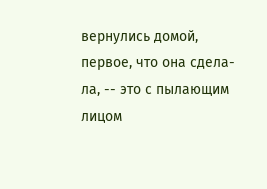вернулись домой, первое, что она сдела-ла, -- это с пылающим лицом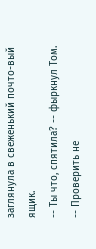заглянула в свеженький почто-вый ящик.
-- Ты что, спятила? -- фыркнул Том.
-- Проверить не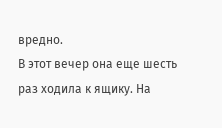вредно.
В этот вечер она еще шесть раз ходила к ящику. На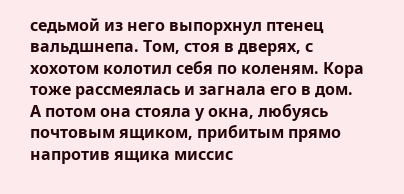седьмой из него выпорхнул птенец вальдшнепа. Том, стоя в дверях, с хохотом колотил себя по коленям. Кора тоже рассмеялась и загнала его в дом.
А потом она стояла у окна, любуясь почтовым ящиком, прибитым прямо напротив ящика миссис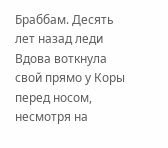Браббам. Десять лет назад леди Вдова воткнула свой прямо у Коры перед носом, несмотря на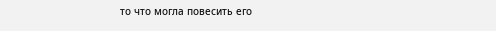то что могла повесить его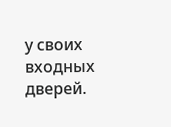у своих входных дверей.